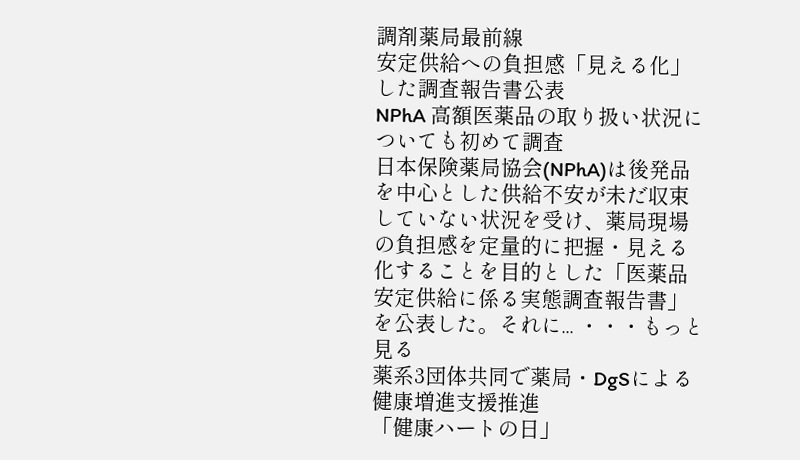調剤薬局最前線
安定供給への負担感「見える化」した調査報告書公表
NPhA 高額医薬品の取り扱い状況についても初めて調査
日本保険薬局協会(NPhA)は後発品を中心とした供給不安が未だ収束していない状況を受け、薬局現場の負担感を定量的に把握・見える化することを目的とした「医薬品安定供給に係る実態調査報告書」を公表した。それに... ・・・もっと見る
薬系3団体共同で薬局・DgSによる健康増進支援推進
「健康ハートの日」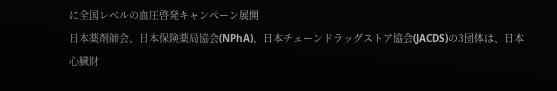に全国レベルの血圧啓発キャンペーン展開
日本薬剤師会、日本保険薬局協会(NPhA)、日本チェーンドラッグストア協会(JACDS)の3団体は、日本心臓財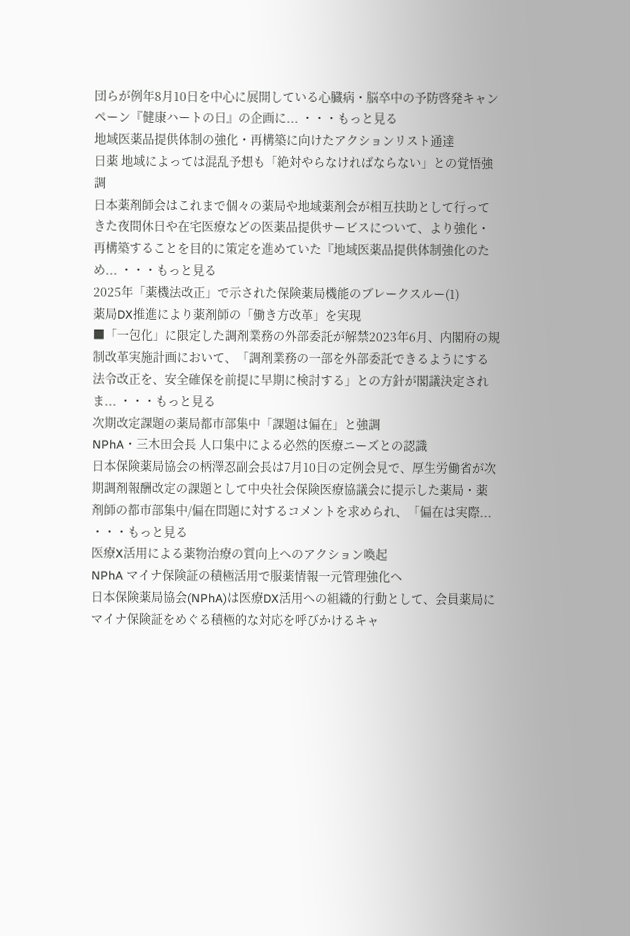団らが例年8月10日を中心に展開している心臓病・脳卒中の予防啓発キャンペーン『健康ハートの日』の企画に... ・・・もっと見る
地域医薬品提供体制の強化・再構築に向けたアクションリスト通達
日薬 地域によっては混乱予想も「絶対やらなければならない」との覚悟強調
日本薬剤師会はこれまで個々の薬局や地域薬剤会が相互扶助として行ってきた夜間休日や在宅医療などの医薬品提供サービスについて、より強化・再構築することを目的に策定を進めていた『地域医薬品提供体制強化のため... ・・・もっと見る
2025年「薬機法改正」で示された保険薬局機能のブレークスルー(1)
薬局DX推進により薬剤師の「働き方改革」を実現
■「一包化」に限定した調剤業務の外部委託が解禁2023年6月、内閣府の規制改革実施計画において、「調剤業務の一部を外部委託できるようにする法令改正を、安全確保を前提に早期に検討する」との方針が閣議決定されま... ・・・もっと見る
次期改定課題の薬局都市部集中「課題は偏在」と強調
NPhA・三木田会長 人口集中による必然的医療ニーズとの認識
日本保険薬局協会の柄澤忍副会長は7月10日の定例会見で、厚生労働省が次期調剤報酬改定の課題として中央社会保険医療協議会に提示した薬局・薬剤師の都市部集中/偏在問題に対するコメントを求められ、「偏在は実際... ・・・もっと見る
医療X活用による薬物治療の質向上へのアクション喚起
NPhA マイナ保険証の積極活用で服薬情報一元管理強化へ
日本保険薬局協会(NPhA)は医療DX活用への組織的行動として、会員薬局にマイナ保険証をめぐる積極的な対応を呼びかけるキャ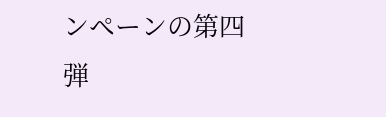ンペーンの第四弾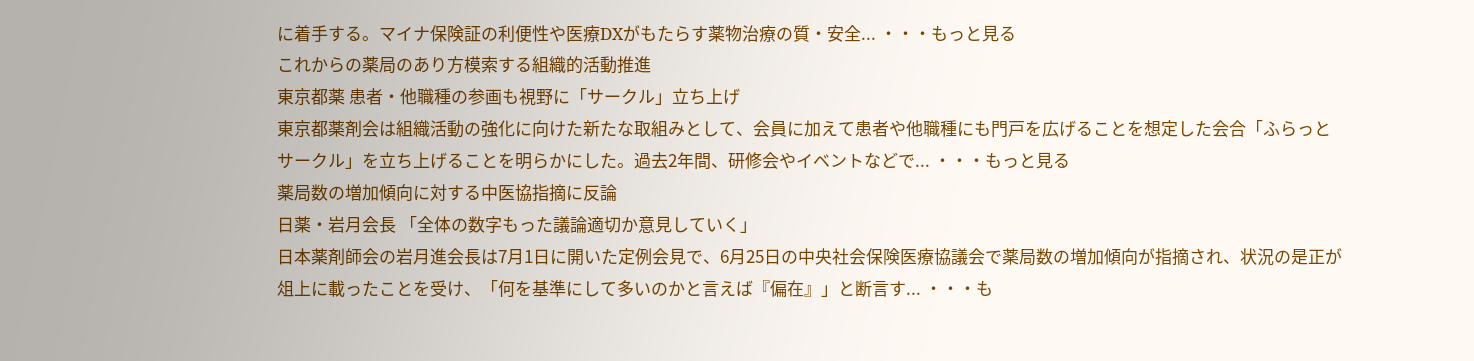に着手する。マイナ保険証の利便性や医療DXがもたらす薬物治療の質・安全... ・・・もっと見る
これからの薬局のあり方模索する組織的活動推進
東京都薬 患者・他職種の参画も視野に「サークル」立ち上げ
東京都薬剤会は組織活動の強化に向けた新たな取組みとして、会員に加えて患者や他職種にも門戸を広げることを想定した会合「ふらっとサークル」を立ち上げることを明らかにした。過去2年間、研修会やイベントなどで... ・・・もっと見る
薬局数の増加傾向に対する中医協指摘に反論
日薬・岩月会長 「全体の数字もった議論適切か意見していく」
日本薬剤師会の岩月進会長は7月1日に開いた定例会見で、6月25日の中央社会保険医療協議会で薬局数の増加傾向が指摘され、状況の是正が俎上に載ったことを受け、「何を基準にして多いのかと言えば『偏在』」と断言す... ・・・も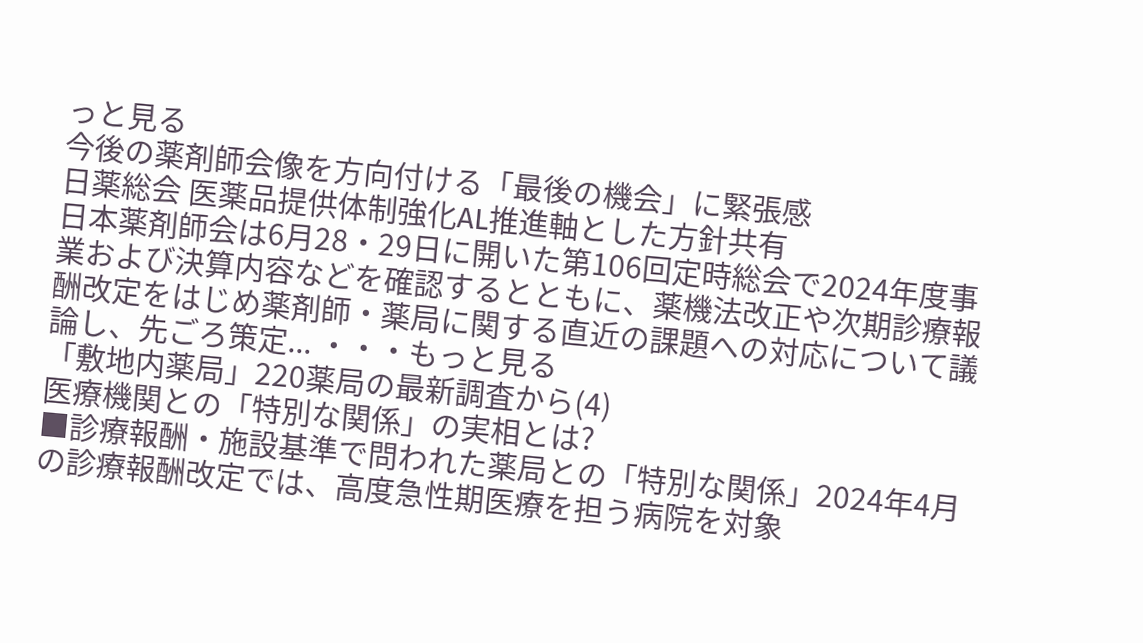っと見る
今後の薬剤師会像を方向付ける「最後の機会」に緊張感
日薬総会 医薬品提供体制強化AL推進軸とした方針共有
日本薬剤師会は6月28・29日に開いた第106回定時総会で2024年度事業および決算内容などを確認するとともに、薬機法改正や次期診療報酬改定をはじめ薬剤師・薬局に関する直近の課題への対応について議論し、先ごろ策定... ・・・もっと見る
「敷地内薬局」220薬局の最新調査から(4)
医療機関との「特別な関係」の実相とは?
■診療報酬・施設基準で問われた薬局との「特別な関係」2024年4月の診療報酬改定では、高度急性期医療を担う病院を対象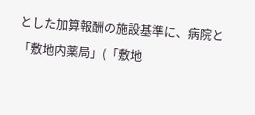とした加算報酬の施設基準に、病院と「敷地内薬局」(「敷地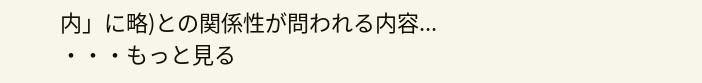内」に略)との関係性が問われる内容... ・・・もっと見る